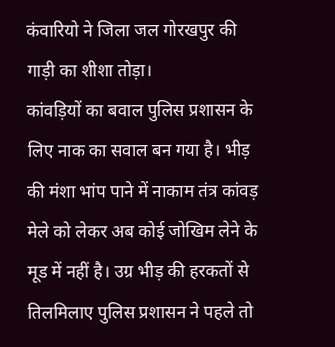कंवारियो ने जिला जल गोरखपुर की गाड़ी का शीशा तोड़ा।
कांवड़ियों का बवाल पुलिस प्रशासन के लिए नाक का सवाल बन गया है। भीड़ की मंशा भांप पाने में नाकाम तंत्र कांवड़ मेले को लेकर अब कोई जोखिम लेने के मूड में नहीं है। उग्र भीड़ की हरकतों से तिलमिलाए पुलिस प्रशासन ने पहले तो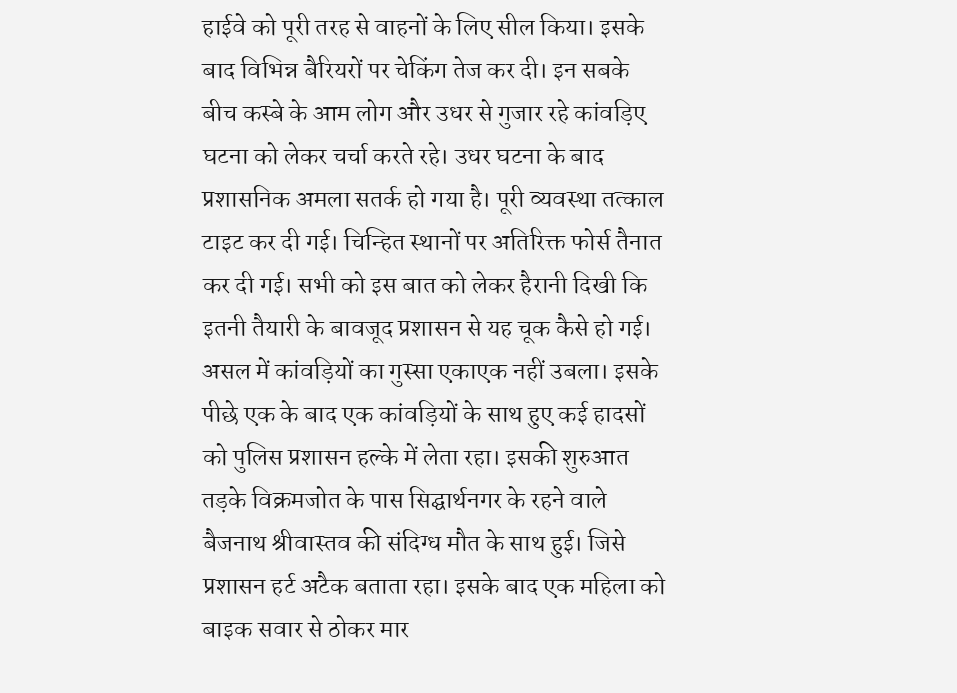हाईवे को पूरी तरह से वाहनों के लिए सील किया। इसके बाद विभिन्न बैरियरों पर चेकिंग तेज कर दी। इन सबके बीच कस्बे के आम लोग और उधर से गुजार रहे कांवड़िए घटना को लेकर चर्चा करते रहे। उधर घटना के बाद प्रशासनिक अमला सतर्क हो गया है। पूरी व्यवस्था तत्काल टाइट कर दी गई। चिन्हित स्थानों पर अतिरिक्त फोर्स तैनात कर दी गई। सभी को इस बात को लेकर हैरानी दिखी कि इतनी तैयारी के बावजूद प्रशासन से यह चूक कैसे हो गई।
असल में कांवड़ियों का गुस्सा एकाएक नहीं उबला। इसके पीछे एक के बाद एक कांवड़ियों के साथ हुए कई हादसों को पुलिस प्रशासन हल्के में लेता रहा। इसकी शुरुआत तड़के विक्रमजोत के पास सिद्घार्थनगर के रहने वाले बैजनाथ श्रीवास्तव की संदिग्ध मौत के साथ हुई। जिसे प्रशासन हर्ट अटैक बताता रहा। इसके बाद एक महिला को बाइक सवार से ठोकर मार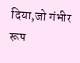दिया,जो गंभीर रूप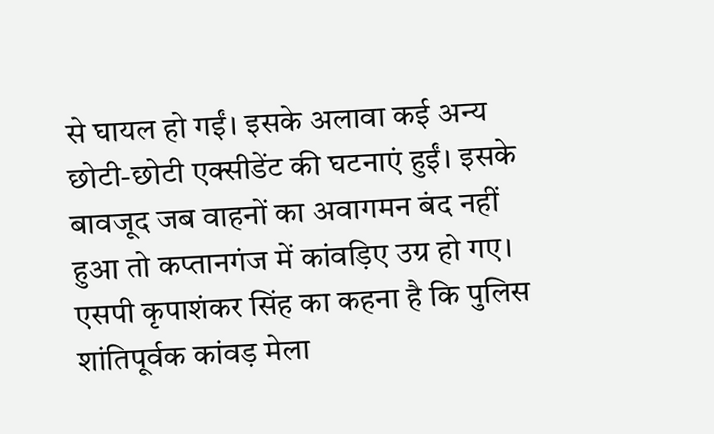से घायल हो गईं। इसके अलावा कई अन्य छोटी-छोटी एक्सीडेंट की घटनाएं हुईं। इसके बावजूद जब वाहनों का अवागमन बंद नहीं हुआ तो कप्तानगंज में कांवड़िए उग्र हो गए। एसपी कृपाशंकर सिंह का कहना है कि पुलिस शांतिपूर्वक कांवड़ मेला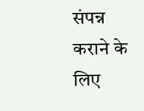संपन्न कराने के लिए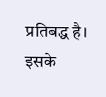प्रतिबद्ध है। इसके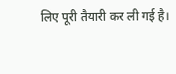लिए पूरी तैयारी कर ली गई है।